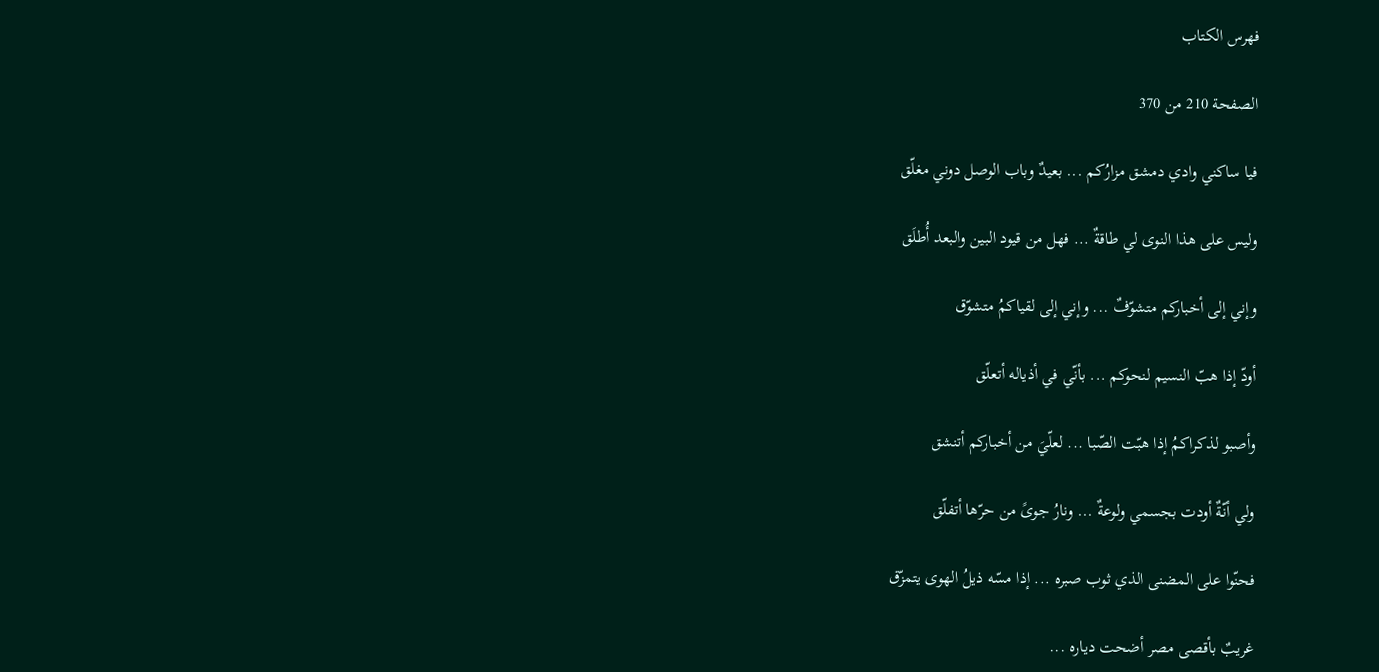فهرس الكتاب

الصفحة 210 من 370

فيا ساكني وادي دمشق مزارُكم ... بعيدٌ وباب الوصل دوني مغلّق

وليس على هذا النوى لي طاقةٌ ... فهل من قيود البين والبعد أُطلَق

وإني إلى أخباركم متشوّفٌ ... وإني إلى لقياكمُ متشوّق

أودّ إذا هبّ النسيم لنحوكم ... بأنّي في أذياله أتعلّق

وأصبو لذكراكمُ إذا هبّت الصّبا ... لعلّيَ من أخباركم أتنشق

ولي أنّةٌ أودت بجسمي ولوعةٌ ... ونارُ جوىً من حرّها أتفلّق

فحنّوا على المضنى الذي ثوب صبره ... إذا مسّه ذيلُ الهوى يتمزّق

غريبٌ بأقصى مصر أضحت دياره ...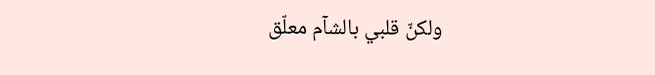ولكنّ قلبي بالشآم معلّق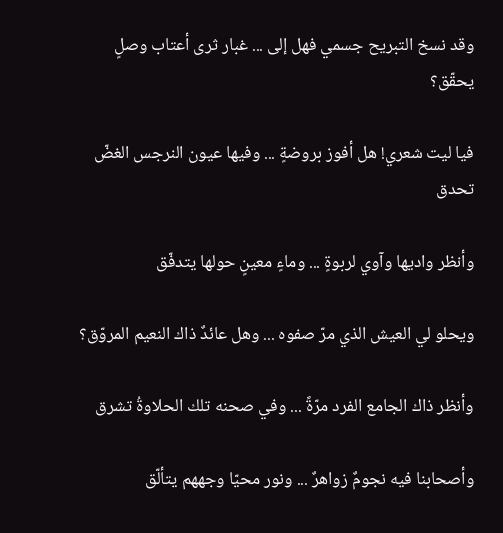وقد نسخ التبريح جسمي فهل إلى ... غبار ثرى أعتاب وصلٍ يحقّق؟

فيا ليت شعري! هل أفوز بروضةٍ ... وفيها عيون النرجس الغضّ تحدق

وأنظر واديها وآوي لربوةٍ ... وماءٍ معينٍ حولها يتدفّق

ويحلو لي العيش الذي مرّ صفوه ... وهل عائدٌ ذاك النعيم المروّق؟

وأنظر ذاك الجامع الفرد مرّةً ... وفي صحنه تلك الحلاوةُ تشرق

وأصحابنا فيه نجومٌ زواهرٌ ... ونور محيّا وجههم يتألّق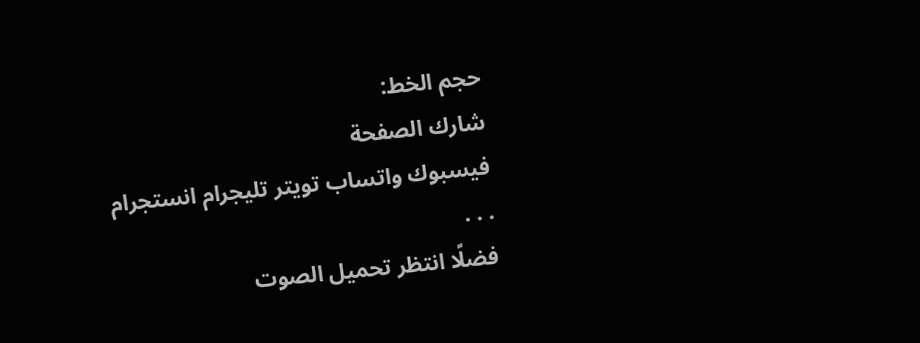حجم الخط:
شارك الصفحة
فيسبوك واتساب تويتر تليجرام انستجرام
. . .
فضلًا انتظر تحميل الصوت